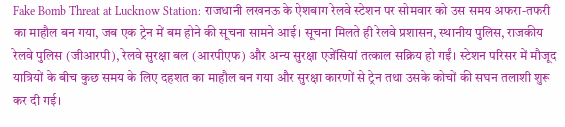Fake Bomb Threat at Lucknow Station: राजधानी लखनऊ के ऐशबाग रेलवे स्टेशन पर सोमवार को उस समय अफरा-तफरी का माहौल बन गया, जब एक ट्रेन में बम होने की सूचना सामने आई। सूचना मिलते ही रेलवे प्रशासन, स्थानीय पुलिस, राजकीय रेलवे पुलिस (जीआरपी), रेलवे सुरक्षा बल (आरपीएफ) और अन्य सुरक्षा एजेंसियां तत्काल सक्रिय हो गईं। स्टेशन परिसर में मौजूद यात्रियों के बीच कुछ समय के लिए दहशत का माहौल बन गया और सुरक्षा कारणों से ट्रेन तथा उसके कोचों की सघन तलाशी शुरू कर दी गई।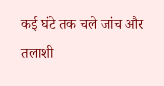कई घंटे तक चले जांच और तलाशी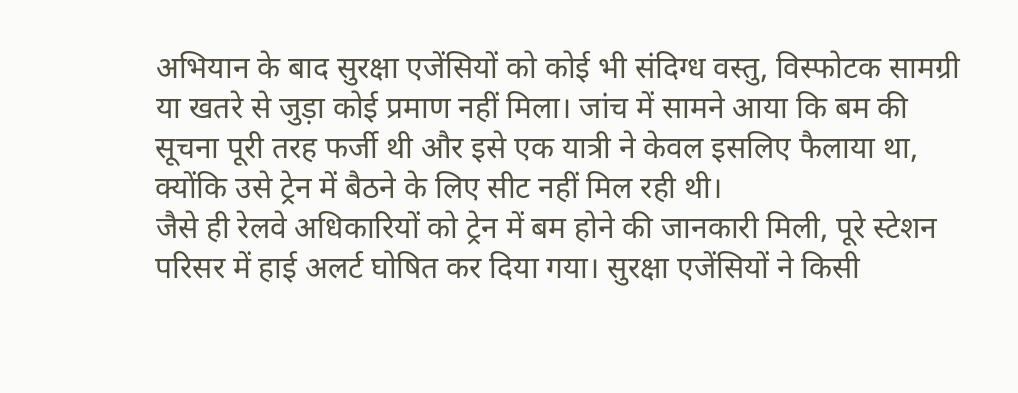अभियान के बाद सुरक्षा एजेंसियों को कोई भी संदिग्ध वस्तु, विस्फोटक सामग्री या खतरे से जुड़ा कोई प्रमाण नहीं मिला। जांच में सामने आया कि बम की सूचना पूरी तरह फर्जी थी और इसे एक यात्री ने केवल इसलिए फैलाया था, क्योंकि उसे ट्रेन में बैठने के लिए सीट नहीं मिल रही थी।
जैसे ही रेलवे अधिकारियों को ट्रेन में बम होने की जानकारी मिली, पूरे स्टेशन परिसर में हाई अलर्ट घोषित कर दिया गया। सुरक्षा एजेंसियों ने किसी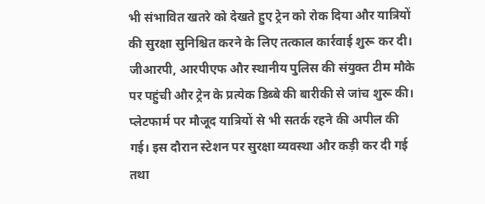भी संभावित खतरे को देखते हुए ट्रेन को रोक दिया और यात्रियों की सुरक्षा सुनिश्चित करने के लिए तत्काल कार्रवाई शुरू कर दी। जीआरपी, आरपीएफ और स्थानीय पुलिस की संयुक्त टीम मौके पर पहुंची और ट्रेन के प्रत्येक डिब्बे की बारीकी से जांच शुरू की। प्लेटफार्म पर मौजूद यात्रियों से भी सतर्क रहने की अपील की गई। इस दौरान स्टेशन पर सुरक्षा व्यवस्था और कड़ी कर दी गई तथा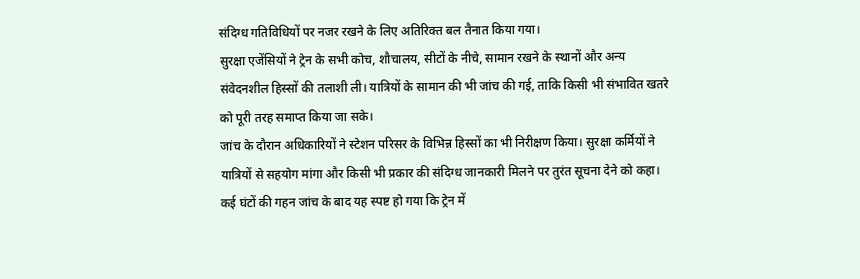संदिग्ध गतिविधियों पर नजर रखने के लिए अतिरिक्त बल तैनात किया गया।
सुरक्षा एजेंसियों ने ट्रेन के सभी कोच, शौचालय, सीटों के नीचे, सामान रखने के स्थानों और अन्य संवेदनशील हिस्सों की तलाशी ली। यात्रियों के सामान की भी जांच की गई, ताकि किसी भी संभावित खतरे को पूरी तरह समाप्त किया जा सके।
जांच के दौरान अधिकारियों ने स्टेशन परिसर के विभिन्न हिस्सों का भी निरीक्षण किया। सुरक्षा कर्मियों ने यात्रियों से सहयोग मांगा और किसी भी प्रकार की संदिग्ध जानकारी मिलने पर तुरंत सूचना देने को कहा। कई घंटों की गहन जांच के बाद यह स्पष्ट हो गया कि ट्रेन में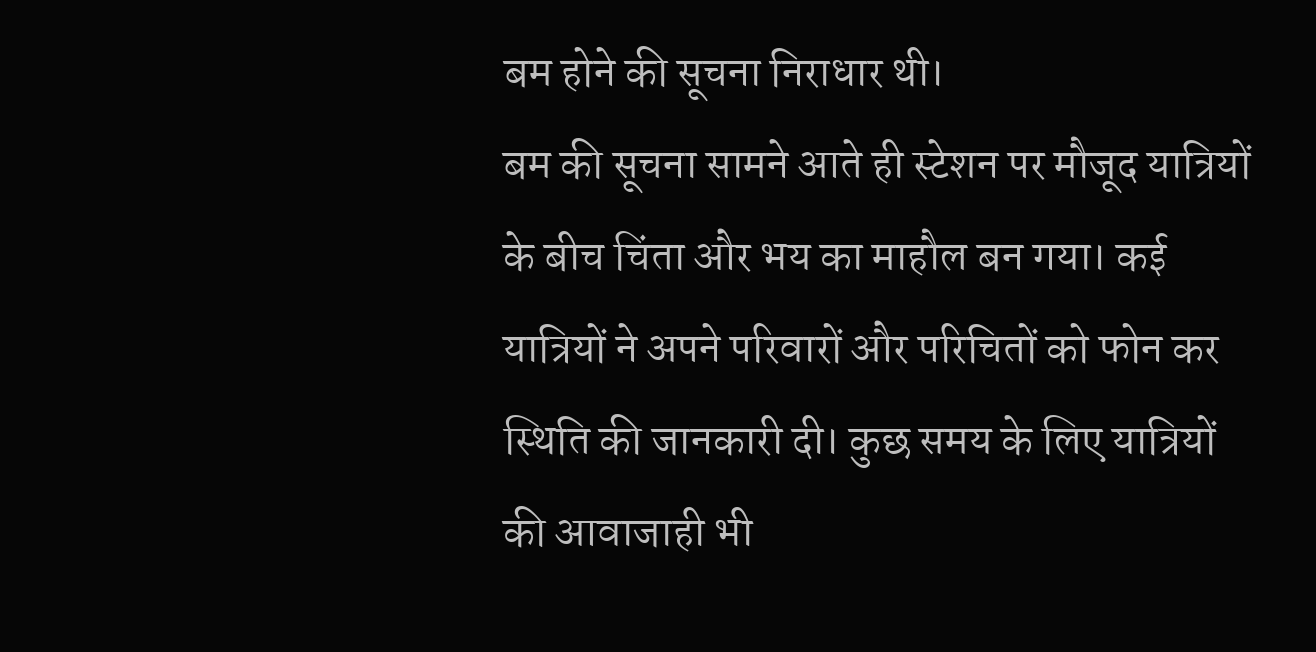बम होने की सूचना निराधार थी।
बम की सूचना सामने आते ही स्टेशन पर मौजूद यात्रियों के बीच चिंता और भय का माहौल बन गया। कई यात्रियों ने अपने परिवारों और परिचितों को फोन कर स्थिति की जानकारी दी। कुछ समय के लिए यात्रियों की आवाजाही भी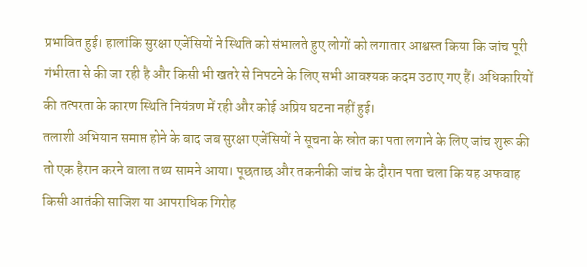प्रभावित हुई। हालांकि सुरक्षा एजेंसियों ने स्थिति को संभालते हुए लोगों को लगातार आश्वस्त किया कि जांच पूरी गंभीरता से की जा रही है और किसी भी खतरे से निपटने के लिए सभी आवश्यक कदम उठाए गए हैं। अधिकारियों की तत्परता के कारण स्थिति नियंत्रण में रही और कोई अप्रिय घटना नहीं हुई।
तलाशी अभियान समाप्त होने के बाद जब सुरक्षा एजेंसियों ने सूचना के स्रोत का पता लगाने के लिए जांच शुरू की तो एक हैरान करने वाला तथ्य सामने आया। पूछताछ और तकनीकी जांच के दौरान पता चला कि यह अफवाह किसी आतंकी साजिश या आपराधिक गिरोह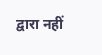द्वारा नहीं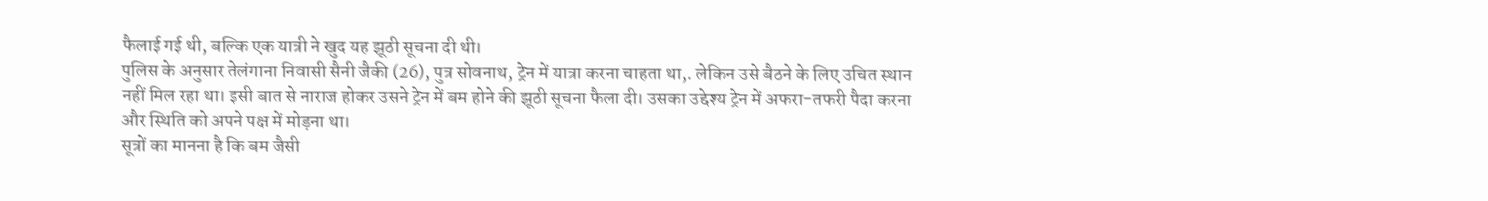फैलाई गई थी, बल्कि एक यात्री ने खुद यह झूठी सूचना दी थी।
पुलिस के अनुसार तेलंगाना निवासी सैनी जैकी (26), पुत्र सोवनाथ, ट्रेन में यात्रा करना चाहता था,. लेकिन उसे बैठने के लिए उचित स्थान नहीं मिल रहा था। इसी बात से नाराज होकर उसने ट्रेन में बम होने की झूठी सूचना फैला दी। उसका उद्देश्य ट्रेन में अफरा-तफरी पैदा करना और स्थिति को अपने पक्ष में मोड़ना था।
सूत्रों का मानना है कि बम जैसी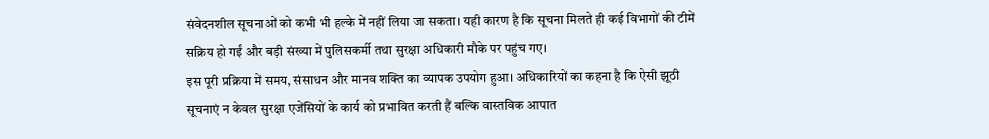संवेदनशील सूचनाओं को कभी भी हल्के में नहीं लिया जा सकता। यही कारण है कि सूचना मिलते ही कई विभागों की टीमें सक्रिय हो गईं और बड़ी संख्या में पुलिसकर्मी तथा सुरक्षा अधिकारी मौके पर पहुंच गए।
इस पूरी प्रक्रिया में समय, संसाधन और मानव शक्ति का व्यापक उपयोग हुआ। अधिकारियों का कहना है कि ऐसी झूठी सूचनाएं न केवल सुरक्षा एजेंसियों के कार्य को प्रभावित करती हैं बल्कि वास्तविक आपात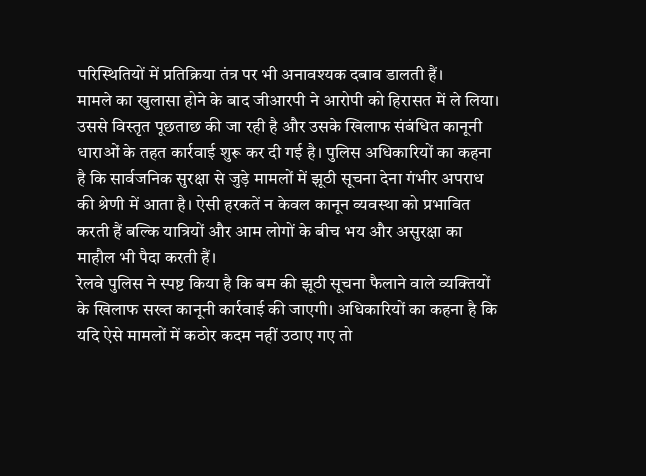परिस्थितियों में प्रतिक्रिया तंत्र पर भी अनावश्यक दबाव डालती हैं।
मामले का खुलासा होने के बाद जीआरपी ने आरोपी को हिरासत में ले लिया। उससे विस्तृत पूछताछ की जा रही है और उसके खिलाफ संबंधित कानूनी धाराओं के तहत कार्रवाई शुरू कर दी गई है। पुलिस अधिकारियों का कहना है कि सार्वजनिक सुरक्षा से जुड़े मामलों में झूठी सूचना देना गंभीर अपराध की श्रेणी में आता है। ऐसी हरकतें न केवल कानून व्यवस्था को प्रभावित करती हैं बल्कि यात्रियों और आम लोगों के बीच भय और असुरक्षा का माहौल भी पैदा करती हैं।
रेलवे पुलिस ने स्पष्ट किया है कि बम की झूठी सूचना फैलाने वाले व्यक्तियों के खिलाफ सख्त कानूनी कार्रवाई की जाएगी। अधिकारियों का कहना है कि यदि ऐसे मामलों में कठोर कदम नहीं उठाए गए तो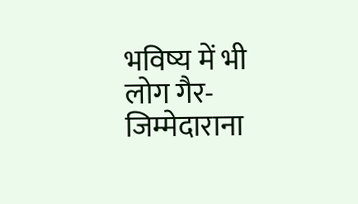भविष्य में भी लोग गैर-जिम्मेदाराना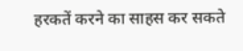हरकतें करने का साहस कर सकते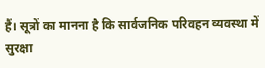हैं। सूत्रों का मानना है कि सार्वजनिक परिवहन व्यवस्था में सुरक्षा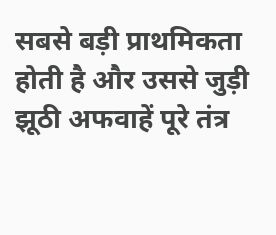सबसे बड़ी प्राथमिकता होती है और उससे जुड़ी झूठी अफवाहें पूरे तंत्र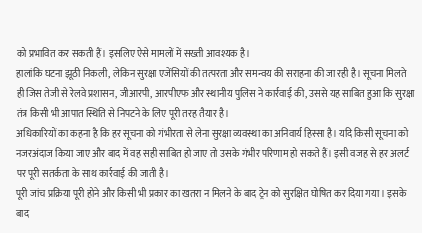को प्रभावित कर सकती हैं। इसलिए ऐसे मामलों में सख्ती आवश्यक है।
हालांकि घटना झूठी निकली, लेकिन सुरक्षा एजेंसियों की तत्परता और समन्वय की सराहना की जा रही है। सूचना मिलते ही जिस तेजी से रेलवे प्रशासन, जीआरपी, आरपीएफ और स्थानीय पुलिस ने कार्रवाई की, उससे यह साबित हुआ कि सुरक्षा तंत्र किसी भी आपात स्थिति से निपटने के लिए पूरी तरह तैयार है।
अधिकारियों का कहना है कि हर सूचना को गंभीरता से लेना सुरक्षा व्यवस्था का अनिवार्य हिस्सा है। यदि किसी सूचना को नजरअंदाज किया जाए और बाद में वह सही साबित हो जाए तो उसके गंभीर परिणाम हो सकते हैं। इसी वजह से हर अलर्ट पर पूरी सतर्कता के साथ कार्रवाई की जाती है।
पूरी जांच प्रक्रिया पूरी होने और किसी भी प्रकार का खतरा न मिलने के बाद ट्रेन को सुरक्षित घोषित कर दिया गया। इसके बाद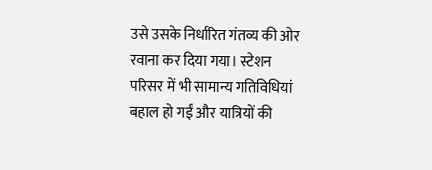उसे उसके निर्धारित गंतव्य की ओर रवाना कर दिया गया। स्टेशन परिसर में भी सामान्य गतिविधियां बहाल हो गईं और यात्रियों की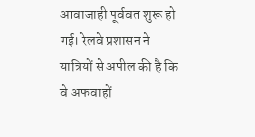आवाजाही पूर्ववत शुरू हो गई। रेलवे प्रशासन ने यात्रियों से अपील की है कि वे अफवाहों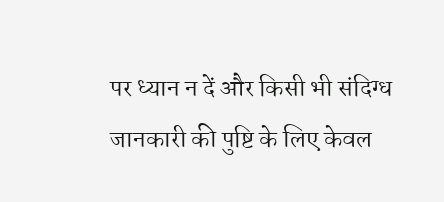पर ध्यान न दें और किसी भी संदिग्ध जानकारी की पुष्टि के लिए केवल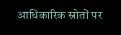आधिकारिक स्रोतों पर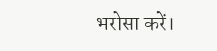भरोसा करें।